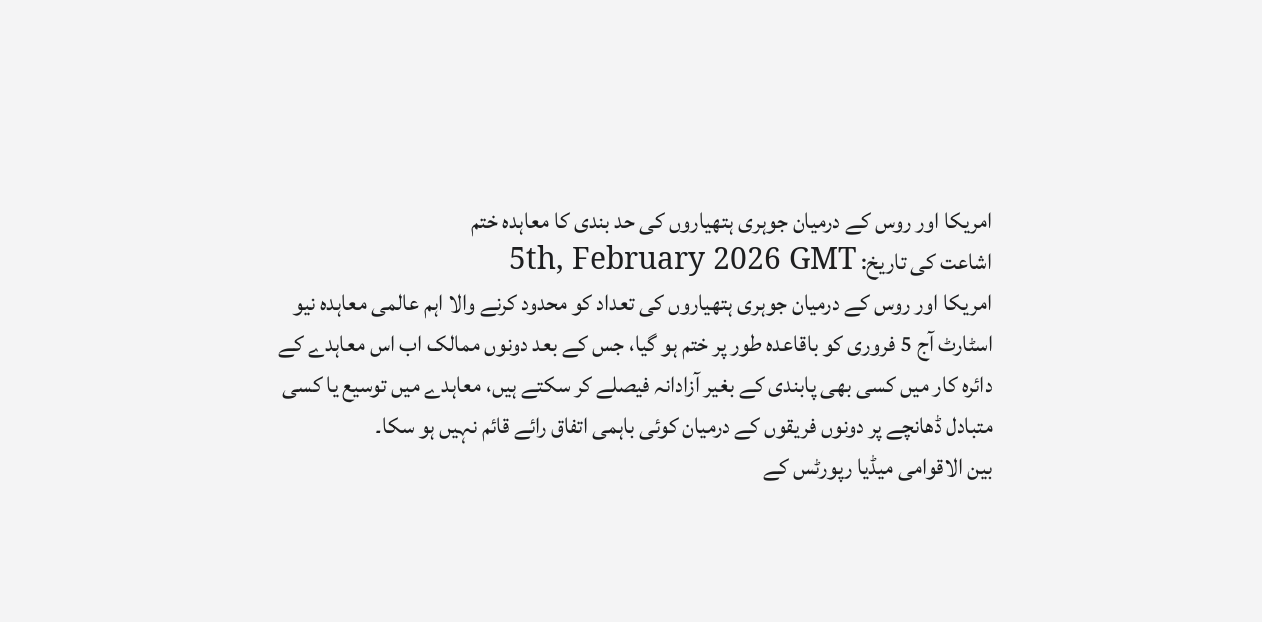امریکا اور روس کے درمیان جوہری ہتھیاروں کی حد بندی کا معاہدہ ختم
اشاعت کی تاریخ: 5th, February 2026 GMT
امریکا اور روس کے درمیان جوہری ہتھیاروں کی تعداد کو محدود کرنے والا اہم عالمی معاہدہ نیو اسٹارٹ آج 5 فروری کو باقاعدہ طور پر ختم ہو گیا، جس کے بعد دونوں ممالک اب اس معاہدے کے دائرہ کار میں کسی بھی پابندی کے بغیر آزادانہ فیصلے کر سکتے ہیں، معاہدے میں توسیع یا کسی متبادل ڈھانچے پر دونوں فریقوں کے درمیان کوئی باہمی اتفاق رائے قائم نہیں ہو سکا۔
بین الاقوامی میڈیا رپورٹس کے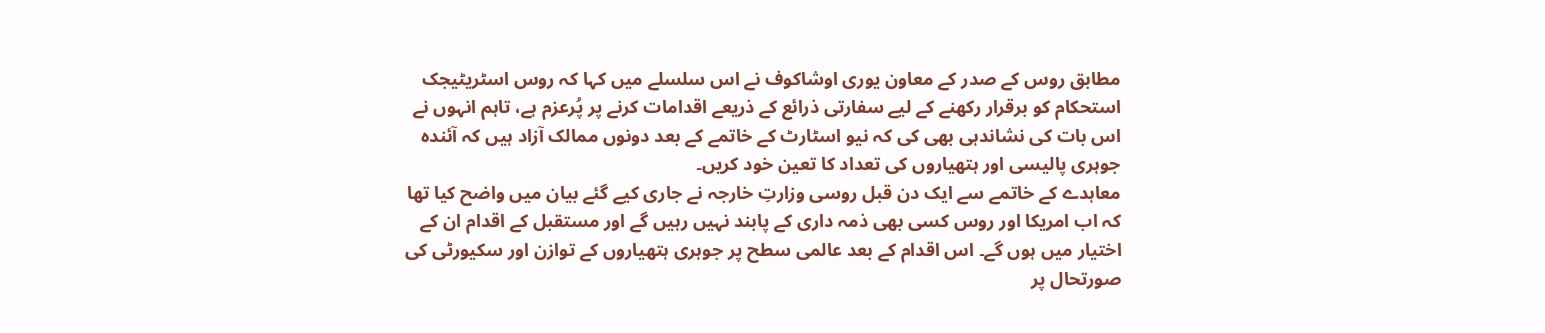مطابق روس کے صدر کے معاون یوری اوشاکوف نے اس سلسلے میں کہا کہ روس اسٹریٹیجک استحکام کو برقرار رکھنے کے لیے سفارتی ذرائع کے ذریعے اقدامات کرنے پر پُرعزم ہے، تاہم انہوں نے اس بات کی نشاندہی بھی کی کہ نیو اسٹارٹ کے خاتمے کے بعد دونوں ممالک آزاد ہیں کہ آئندہ جوہری پالیسی اور ہتھیاروں کی تعداد کا تعین خود کریں۔
معاہدے کے خاتمے سے ایک دن قبل روسی وزارتِ خارجہ نے جاری کیے گئے بیان میں واضح کیا تھا کہ اب امریکا اور روس کسی بھی ذمہ داری کے پابند نہیں رہیں گے اور مستقبل کے اقدام ان کے اختیار میں ہوں گے۔ اس اقدام کے بعد عالمی سطح پر جوہری ہتھیاروں کے توازن اور سکیورٹی کی صورتحال پر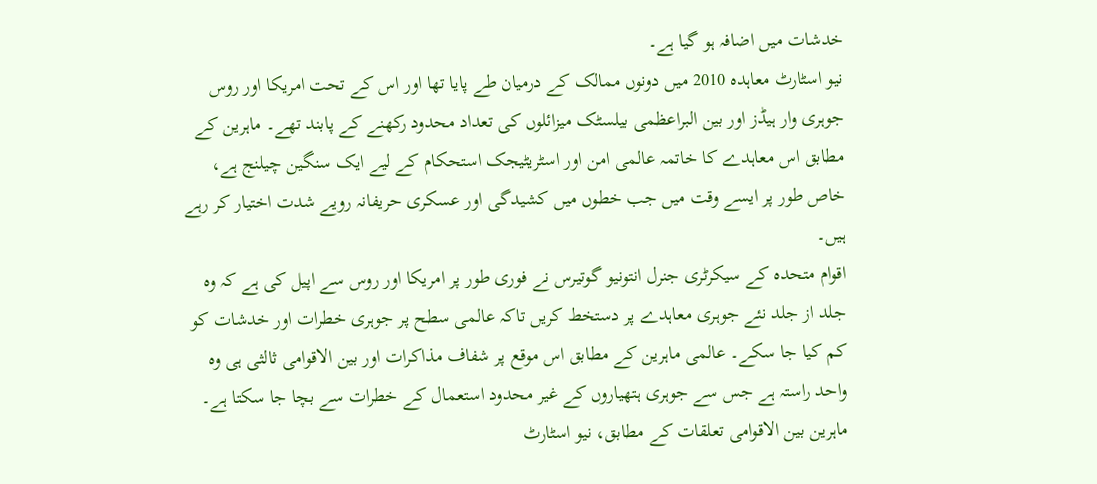خدشات میں اضافہ ہو گیا ہے۔
نیو اسٹارٹ معاہدہ 2010 میں دونوں ممالک کے درمیان طے پایا تھا اور اس کے تحت امریکا اور روس جوہری وار ہیڈز اور بین البراعظمی بیلسٹک میزائلوں کی تعداد محدود رکھنے کے پابند تھے۔ ماہرین کے مطابق اس معاہدے کا خاتمہ عالمی امن اور اسٹریٹیجک استحکام کے لیے ایک سنگین چیلنج ہے، خاص طور پر ایسے وقت میں جب خطوں میں کشیدگی اور عسکری حریفانہ رویے شدت اختیار کر رہے ہیں۔
اقوام متحدہ کے سیکرٹری جنرل انتونیو گوتیرس نے فوری طور پر امریکا اور روس سے اپیل کی ہے کہ وہ جلد از جلد نئے جوہری معاہدے پر دستخط کریں تاکہ عالمی سطح پر جوہری خطرات اور خدشات کو کم کیا جا سکے۔ عالمی ماہرین کے مطابق اس موقع پر شفاف مذاکرات اور بین الاقوامی ثالثی ہی وہ واحد راستہ ہے جس سے جوہری ہتھیاروں کے غیر محدود استعمال کے خطرات سے بچا جا سکتا ہے۔
ماہرین بین الاقوامی تعلقات کے مطابق، نیو اسٹارٹ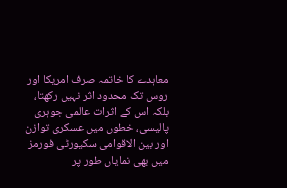معاہدے کا خاتمہ صرف امریکا اور روس تک محدود اثر نہیں رکھتا، بلکہ اس کے اثرات عالمی جوہری پالیسی، خطوں میں عسکری توازن اور بین الاقوامی سکیورٹی فورمز میں بھی نمایاں طور پر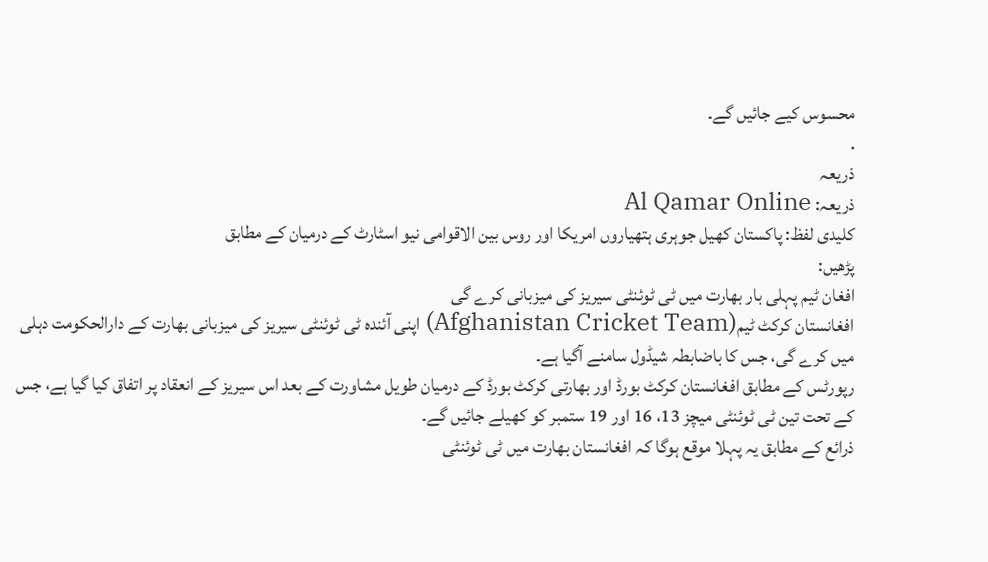محسوس کیے جائیں گے۔
.
ذریعہ
ذریعہ: Al Qamar Online
کلیدی لفظ: پاکستان کھیل جوہری ہتھیاروں امریکا اور روس بین الاقوامی نیو اسٹارٹ کے درمیان کے مطابق
پڑھیں:
افغان ٹیم پہلی بار بھارت میں ٹی ٹوئنٹی سیریز کی میزبانی کرے گی
افغانستان کرکٹ ٹیم(Afghanistan Cricket Team) اپنی آئندہ ٹی ٹوئنٹی سیریز کی میزبانی بھارت کے دارالحکومت دہلی میں کرے گی، جس کا باضابطہ شیڈول سامنے آگیا ہے۔
رپورٹس کے مطابق افغانستان کرکٹ بورڈ اور بھارتی کرکٹ بورڈ کے درمیان طویل مشاورت کے بعد اس سیریز کے انعقاد پر اتفاق کیا گیا ہے، جس کے تحت تین ٹی ٹوئنٹی میچز 13، 16 اور 19 ستمبر کو کھیلے جائیں گے۔
ذرائع کے مطابق یہ پہلا موقع ہوگا کہ افغانستان بھارت میں ٹی ٹوئنٹی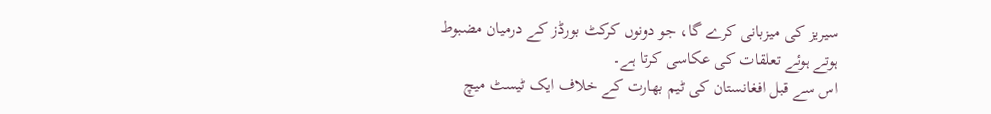سیریز کی میزبانی کرے گا، جو دونوں کرکٹ بورڈز کے درمیان مضبوط ہوتے ہوئے تعلقات کی عکاسی کرتا ہے۔
اس سے قبل افغانستان کی ٹیم بھارت کے خلاف ایک ٹیسٹ میچ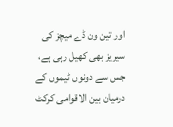اور تین ون ڈے میچز کی سیریز بھی کھیل رہی ہے، جس سے دونوں ٹیموں کے درمیان بین الاقوامی کرکٹ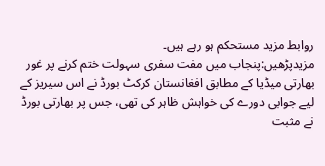روابط مزید مستحکم ہو رہے ہیں۔
مزیدپڑھیں:پنجاب میں مفت سفری سہولت ختم کرنے پر غور
بھارتی میڈیا کے مطابق افغانستان کرکٹ بورڈ نے اس سیریز کے لیے جوابی دورے کی خواہش ظاہر کی تھی، جس پر بھارتی بورڈ نے مثبت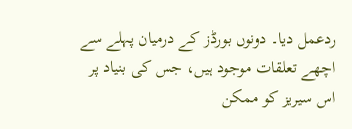ردعمل دیا۔ دونوں بورڈز کے درمیان پہلے سے اچھے تعلقات موجود ہیں، جس کی بنیاد پر اس سیریز کو ممکن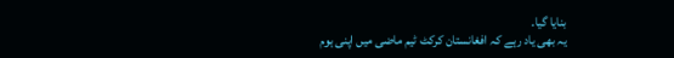بنایا گیا۔
یہ بھی یاد رہے کہ افغانستان کرکٹ ٹیم ماضی میں اپنی ہوم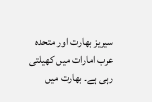سیریز بھارت اور متحدہ عرب امارات میں کھیلتی رہی ہے۔ بھارت میں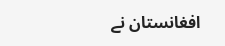افغانستان نے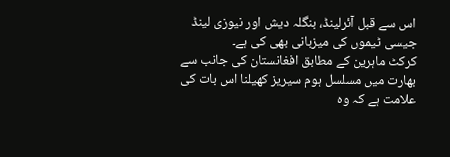اس سے قبل آئرلینڈ، بنگلہ دیش اور نیوزی لینڈ جیسی ٹیموں کی میزبانی بھی کی ہے۔
کرکٹ ماہرین کے مطابق افغانستان کی جانب سے بھارت میں مسلسل ہوم سیریز کھیلنا اس بات کی علامت ہے کہ وہ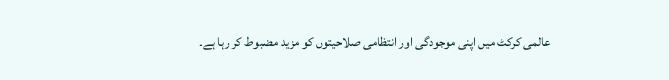عالمی کرکٹ میں اپنی موجودگی اور انتظامی صلاحیتوں کو مزید مضبوط کر رہا ہے۔